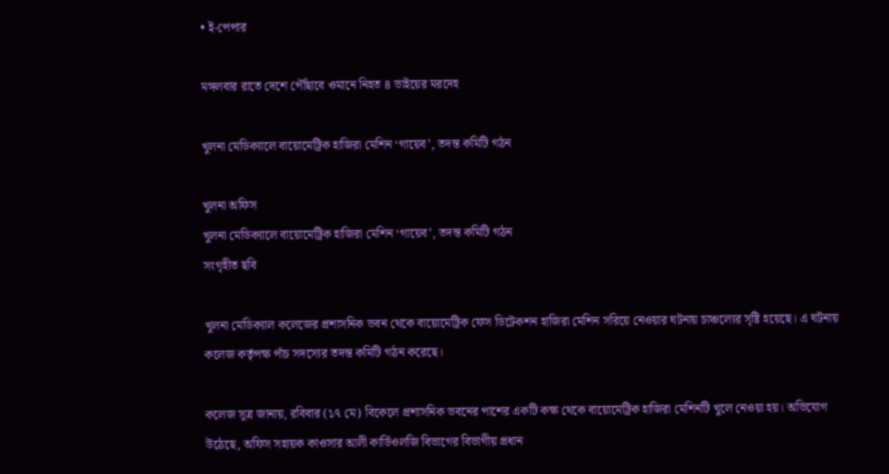• ই-পেপার

মঙ্গলবার রাতে দেশে পৌঁছাবে ওমানে নিহত ৪ ভাইয়ের মরদেহ

খুলনা মেডিক্যালে বায়োমেট্রিক হাজিরা মেশিন ‘গায়েব’, তদন্ত কমিটি গঠন

খুলনা অফিস
খুলনা মেডিক্যালে বায়োমেট্রিক হাজিরা মেশিন ‘গায়েব’, তদন্ত কমিটি গঠন
সংগৃহীত ছবি

খুলনা মেডিক্যাল কলেজের প্রশাসনিক ভবন থেকে বায়োমেট্রিক ফেস ডিটেকশন হাজিরা মেশিন সরিয়ে নেওয়ার ঘটনায় চাঞ্চল্যের সৃষ্টি হয়েছে। এ ঘটনায় কলেজ কর্তৃপক্ষ পাঁচ সদস্যের তদন্ত কমিটি গঠন করেছে।

কলেজ সূত্র জানায়, রবিবার (১৭ মে) বিকেলে প্রশাসনিক ভবনের পাশের একটি কক্ষ থেকে বায়োমেট্রিক হাজিরা মেশিনটি খুলে নেওয়া হয়। অভিযোগ উঠেছে, অফিস সহায়ক কাওসার আলী কার্ডিওলজি বিভাগের বিভাগীয় প্রধান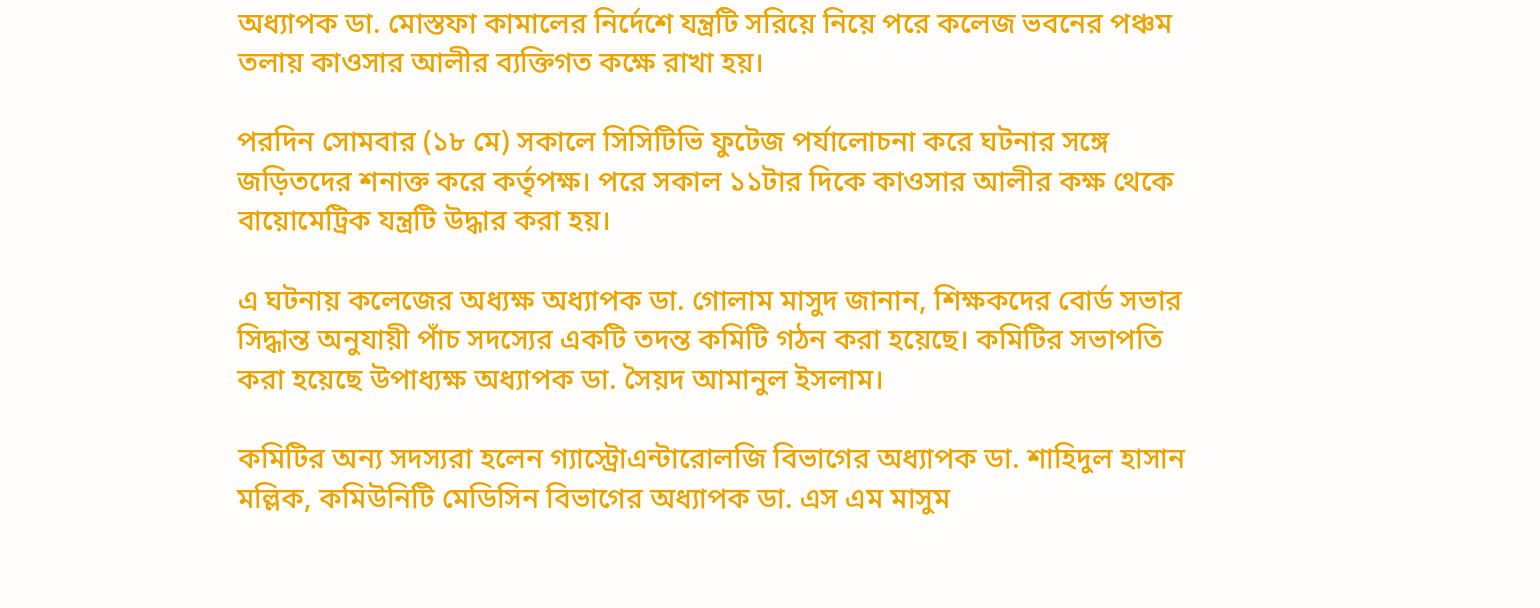অধ্যাপক ডা. মোস্তফা কামালের নির্দেশে যন্ত্রটি সরিয়ে নিয়ে পরে কলেজ ভবনের পঞ্চম তলায় কাওসার আলীর ব্যক্তিগত কক্ষে রাখা হয়।

পরদিন সোমবার (১৮ মে) সকালে সিসিটিভি ফুটেজ পর্যালোচনা করে ঘটনার সঙ্গে জড়িতদের শনাক্ত করে কর্তৃপক্ষ। পরে সকাল ১১টার দিকে কাওসার আলীর কক্ষ থেকে বায়োমেট্রিক যন্ত্রটি উদ্ধার করা হয়।

এ ঘটনায় কলেজের অধ্যক্ষ অধ্যাপক ডা. গোলাম মাসুদ জানান, শিক্ষকদের বোর্ড সভার সিদ্ধান্ত অনুযায়ী পাঁচ সদস্যের একটি তদন্ত কমিটি গঠন করা হয়েছে। কমিটির সভাপতি করা হয়েছে উপাধ্যক্ষ অধ্যাপক ডা. সৈয়দ আমানুল ইসলাম।

কমিটির অন্য সদস্যরা হলেন গ্যাস্ট্রোএন্টারোলজি বিভাগের অধ্যাপক ডা. শাহিদুল হাসান মল্লিক, কমিউনিটি মেডিসিন বিভাগের অধ্যাপক ডা. এস এম মাসুম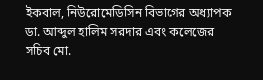ইকবাল, নিউরোমেডিসিন বিভাগের অধ্যাপক ডা. আব্দুল হালিম সরদার এবং কলেজের সচিব মো.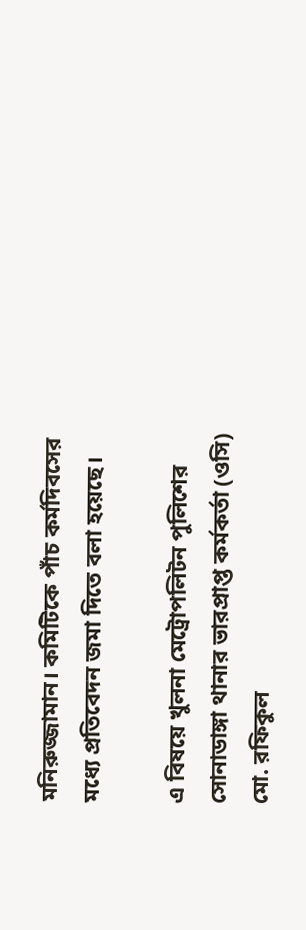মনিরুজ্জামান। কমিটিকে পাঁচ কর্মদিবসের মধ্যে প্রতিবেদন জমা দিতে বলা হয়েছে।

এ বিষয়ে খুলনা মেট্রোপলিটন পুলিশের সোনাডাঙ্গা থানার ভারপ্রাপ্ত কর্মকর্তা (ওসি) মো. রফিকুল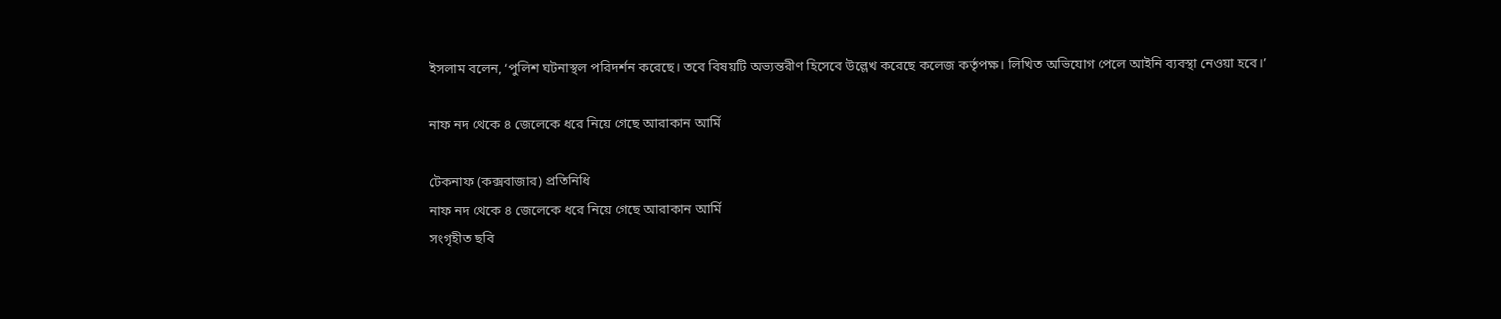ইসলাম বলেন, ‘পুলিশ ঘটনাস্থল পরিদর্শন করেছে। তবে বিষয়টি অভ্যন্তরীণ হিসেবে উল্লেখ করেছে কলেজ কর্তৃপক্ষ। লিখিত অভিযোগ পেলে আইনি ব্যবস্থা নেওয়া হবে।’

নাফ নদ থেকে ৪ জেলেকে ধরে নিয়ে গেছে আরাকান আর্মি

টেকনাফ (কক্সবাজার) প্রতিনিধি
নাফ নদ থেকে ৪ জেলেকে ধরে নিয়ে গেছে আরাকান আর্মি
সংগৃহীত ছবি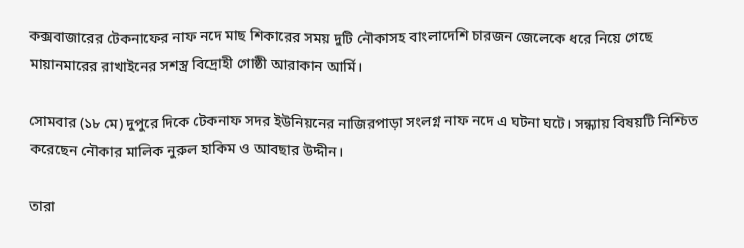কক্সবাজারের টেকনাফের নাফ নদে মাছ শিকারের সময় দুটি নৌকাসহ বাংলাদেশি চারজন জেলেকে ধরে নিয়ে গেছে মায়ানমারের রাখাইনের সশস্ত্র বিদ্রোহী গোষ্ঠী আরাকান আর্মি।

সোমবার (১৮ মে) দুপুরে দিকে টেকনাফ সদর ইউনিয়নের নাজিরপাড়া সংলগ্ন নাফ নদে এ ঘটনা ঘটে। সন্ধ্যায় বিষয়টি নিশ্চিত করেছেন নৌকার মালিক নুরুল হাকিম ও আবছার উদ্দীন।

তারা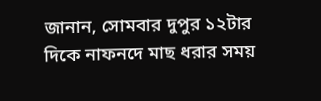জানান, সোমবার দুপুর ১২টার দিকে নাফনদে মাছ ধরার সময়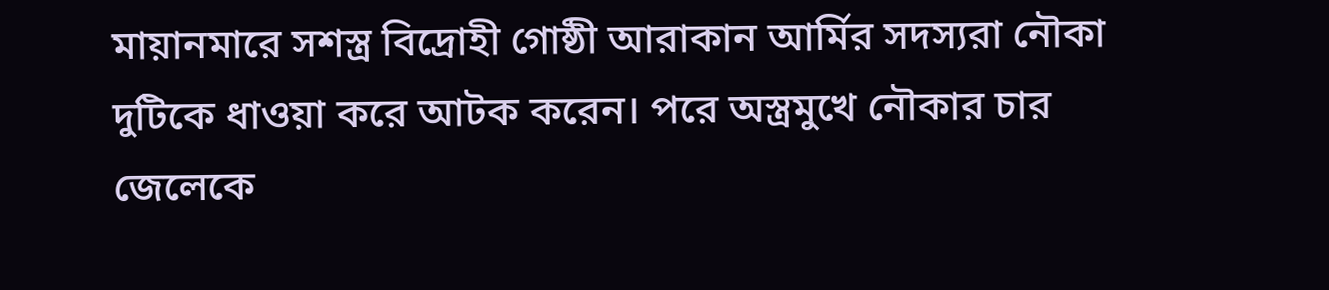মায়ানমারে সশস্ত্র বিদ্রোহী গোষ্ঠী আরাকান আর্মির সদস্যরা নৌকা দুটিকে ধাওয়া করে আটক করেন। পরে অস্ত্রমুখে নৌকার চার জেলেকে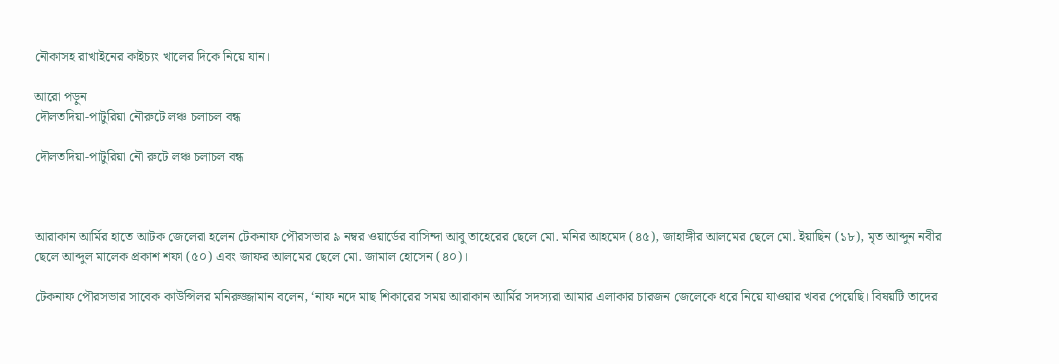নৌকাসহ রাখাইনের কাইচ্যং খালের দিকে নিয়ে যান।

আরো পড়ুন
দৌলতদিয়া-পাটুরিয়া নৌরুটে লঞ্চ চলাচল বন্ধ

দৌলতদিয়া-পাটুরিয়া নৌ রুটে লঞ্চ চলাচল বন্ধ



আরাকান আর্মির হাতে আটক জেলেরা হলেন টেকনাফ পৌরসভার ৯ নম্বর ওয়ার্ডের বাসিন্দা আবু তাহেরের ছেলে মো. মনির আহমেদ (৪৫), জাহাঙ্গীর আলমের ছেলে মো. ইয়াছিন (১৮), মৃত আব্দুন নবীর ছেলে আব্দুল মালেক প্রকাশ শফা (৫০) এবং জাফর আলমের ছেলে মো. জামাল হোসেন (৪০)।

টেকনাফ পৌরসভার সাবেক কাউন্সিলর মনিরুজ্জামান বলেন, ‘নাফ নদে মাছ শিকারের সময় আরাকান আর্মির সদস্যরা আমার এলাকার চারজন জেলেকে ধরে নিয়ে যাওয়ার খবর পেয়েছি। বিষয়টি তাদের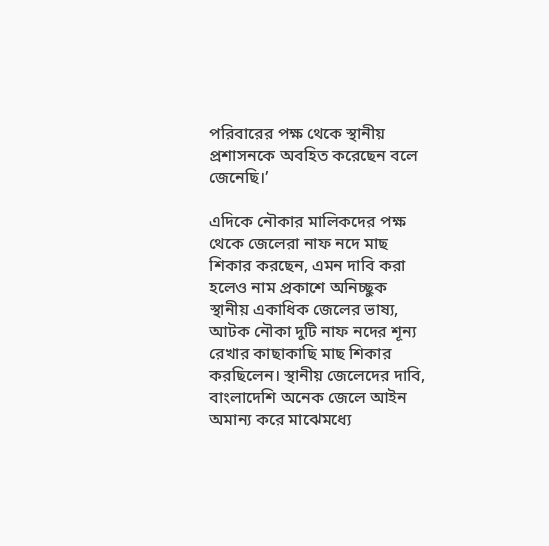পরিবারের পক্ষ থেকে স্থানীয় প্রশাসনকে অবহিত করেছেন বলে জেনেছি।’

এদিকে নৌকার মালিকদের পক্ষ থেকে জেলেরা নাফ নদে মাছ শিকার করছেন, এমন দাবি করা হলেও নাম প্রকাশে অনিচ্ছুক স্থানীয় একাধিক জেলের ভাষ্য, আটক নৌকা দুটি নাফ নদের শূন্য রেখার কাছাকাছি মাছ শিকার করছিলেন। স্থানীয় জেলেদের দাবি, বাংলাদেশি অনেক জেলে আইন অমান্য করে মাঝেমধ্যে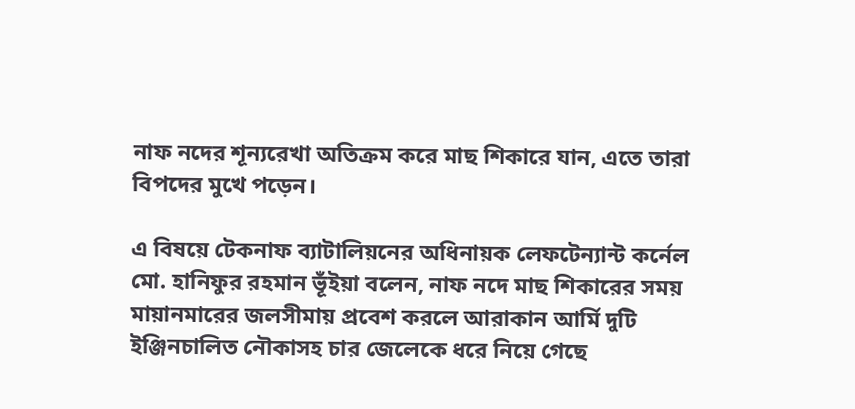নাফ নদের শূন্যরেখা অতিক্রম করে মাছ শিকারে যান, এতে তারা বিপদের মুখে পড়েন।

এ বিষয়ে টেকনাফ ব্যাটালিয়নের অধিনায়ক লেফটেন্যান্ট কর্নেল মো. হানিফুর রহমান ভূঁইয়া বলেন, নাফ নদে মাছ শিকারের সময় মায়ানমারের জলসীমায় প্রবেশ করলে আরাকান আর্মি দুটি ইঞ্জিনচালিত নৌকাসহ চার জেলেকে ধরে নিয়ে গেছে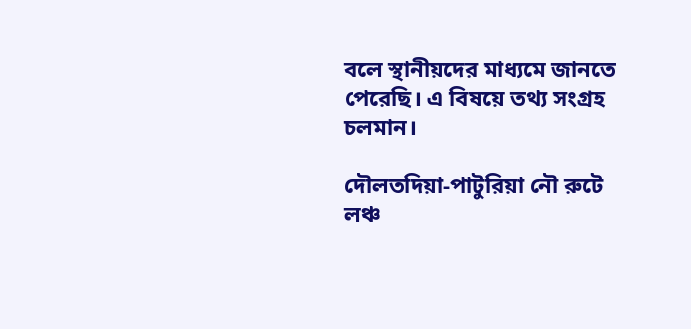বলে স্থানীয়দের মাধ্যমে জানতে পেরেছি। এ বিষয়ে তথ্য সংগ্রহ চলমান।

দৌলতদিয়া-পাটুরিয়া নৌ রুটে লঞ্চ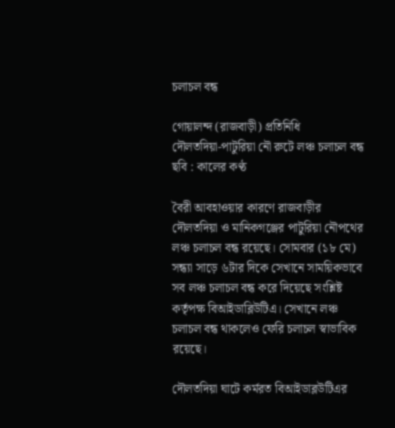চলাচল বন্ধ

গোয়ালন্দ (রাজবাড়ী) প্রতিনিধি
দৌলতদিয়া-পাটুরিয়া নৌ রুটে লঞ্চ চলাচল বন্ধ
ছবি : কালের কণ্ঠ

বৈরী আবহাওয়ার কারণে রাজবাড়ীর দৌলতদিয়া ও মানিকগঞ্জের পাটুরিয়া নৌপথের লঞ্চ চলাচল বন্ধ রয়েছে। সোমবার (১৮ মে) সন্ধ্যা সাড়ে ৬টার দিকে সেখানে সাময়িকভাবে সব লঞ্চ চলাচল বন্ধ করে দিয়েছে সংশ্লিষ্ট কর্তৃপক্ষ বিআইডাব্লিউটিএ। সেখানে লঞ্চ চলাচল বন্ধ থাকলেও ফেরি চলাচল স্বাভাবিক রয়েছে।

দৌলতদিয়া ঘাটে কর্মরত বিআইডাব্লউটিএর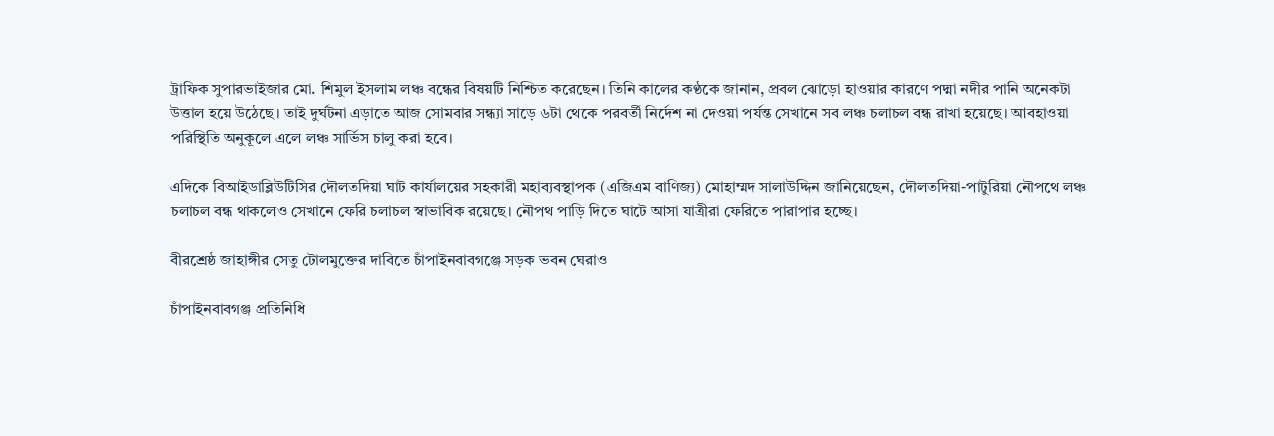ট্রাফিক সুপারভাইজার মো. শিমুল ইসলাম লঞ্চ বন্ধের বিষয়টি নিশ্চিত করেছেন। তিনি কালের কণ্ঠকে জানান, প্রবল ঝোড়ো হাওয়ার কারণে পদ্মা নদীর পানি অনেকটা উত্তাল হয়ে উঠেছে। তাই দুর্ঘটনা এড়াতে আজ সোমবার সন্ধ্যা সাড়ে ৬টা থেকে পরবর্তী নির্দেশ না দেওয়া পর্যন্ত সেখানে সব লঞ্চ চলাচল বন্ধ রাখা হয়েছে। আবহাওয়া পরিস্থিতি অনুকূলে এলে লঞ্চ সার্ভিস চালু করা হবে।

এদিকে বিআইডাব্লিউটিসির দৌলতদিয়া ঘাট কার্যালয়ের সহকারী মহাব্যবস্থাপক (এজিএম বাণিজ্য) মোহাম্মদ সালাউদ্দিন জানিয়েছেন, দৌলতদিয়া-পাটুরিয়া নৌপথে লঞ্চ চলাচল বন্ধ থাকলেও সেখানে ফেরি চলাচল স্বাভাবিক রয়েছে। নৌপথ পাড়ি দিতে ঘাটে আসা যাত্রীরা ফেরিতে পারাপার হচ্ছে।

বীরশ্রেষ্ঠ জাহাঙ্গীর সেতু টোলমুক্তের দাবিতে চাঁপাইনবাবগঞ্জে সড়ক ভবন ঘেরাও

চাঁপাইনবাবগঞ্জ প্রতিনিধি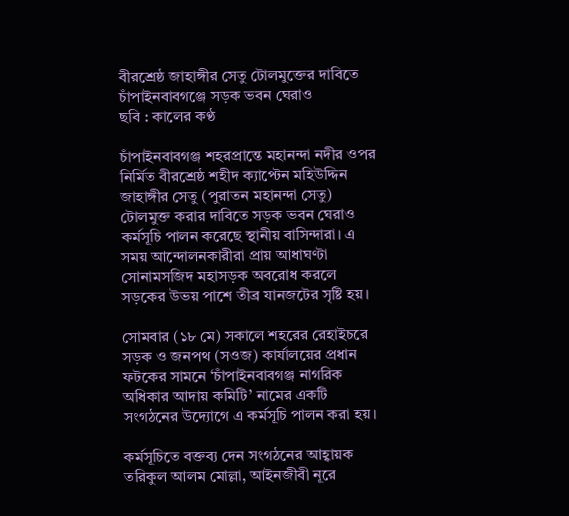বীরশ্রেষ্ঠ জাহাঙ্গীর সেতু টোলমুক্তের দাবিতে চাঁপাইনবাবগঞ্জে সড়ক ভবন ঘেরাও
ছবি : কালের কণ্ঠ

চাঁপাইনবাবগঞ্জ শহরপ্রান্তে মহানন্দা নদীর ওপর নির্মিত বীরশ্রেষ্ঠ শহীদ ক্যাপ্টেন মহিউদ্দিন জাহাঙ্গীর সেতু (পুরাতন মহানন্দা সেতু) টোলমুক্ত করার দাবিতে সড়ক ভবন ঘেরাও কর্মসূচি পালন করেছে স্থানীয় বাসিন্দারা। এ সময় আন্দোলনকারীরা প্রায় আধাঘণ্টা সোনামসজিদ মহাসড়ক অবরোধ করলে সড়কের উভয় পাশে তীব্র যানজটের সৃষ্টি হয়।

সোমবার (১৮ মে) সকালে শহরের রেহাইচরে সড়ক ও জনপথ (সওজ) কার্যালয়ের প্রধান ফটকের সামনে ‘চাঁপাইনবাবগঞ্জ নাগরিক অধিকার আদায় কমিটি’ নামের একটি সংগঠনের উদ্যোগে এ কর্মসূচি পালন করা হয়।

কর্মসূচিতে বক্তব্য দেন সংগঠনের আহ্বায়ক তরিকুল আলম মোল্লা, আইনজীবী নূরে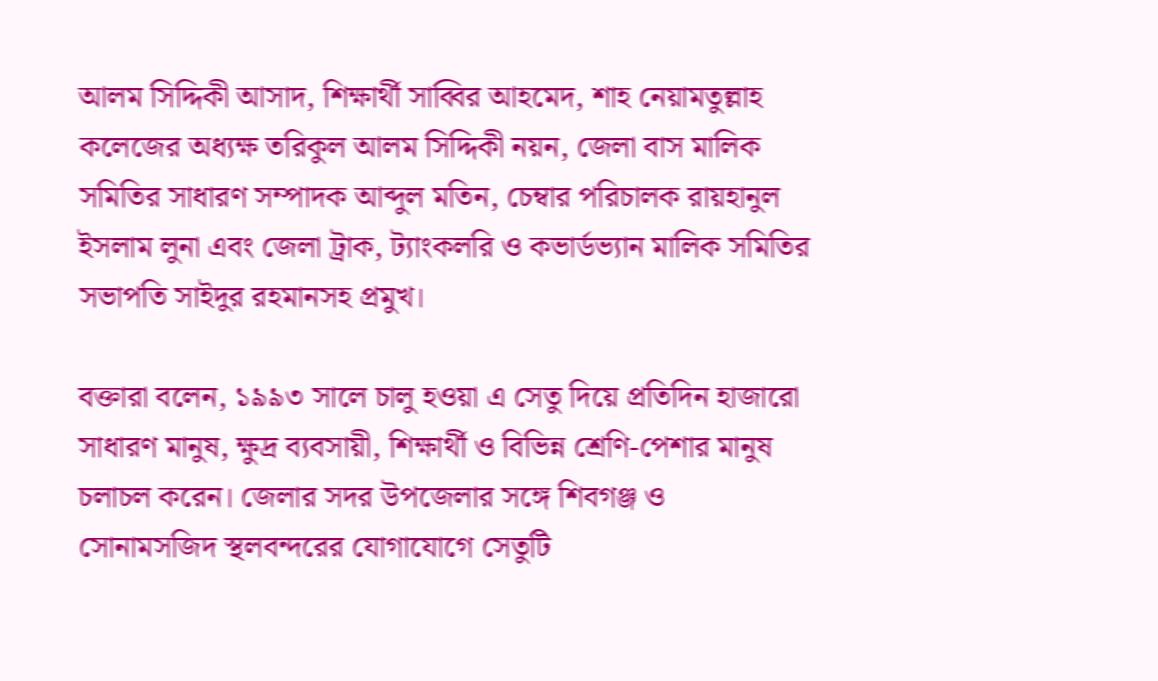আলম সিদ্দিকী আসাদ, শিক্ষার্থী সাব্বির আহমেদ, শাহ নেয়ামতুল্লাহ কলেজের অধ্যক্ষ তরিকুল আলম সিদ্দিকী নয়ন, জেলা বাস মালিক সমিতির সাধারণ সম্পাদক আব্দুল মতিন, চেম্বার পরিচালক রায়হানুল ইসলাম লুনা এবং জেলা ট্রাক, ট্যাংকলরি ও কভার্ডভ্যান মালিক সমিতির সভাপতি সাইদুর রহমানসহ প্রমুখ।

বক্তারা বলেন, ১৯৯৩ সালে চালু হওয়া এ সেতু দিয়ে প্রতিদিন হাজারো সাধারণ মানুষ, ক্ষুদ্র ব্যবসায়ী, শিক্ষার্থী ও বিভিন্ন শ্রেণি-পেশার মানুষ চলাচল করেন। জেলার সদর উপজেলার সঙ্গে শিবগঞ্জ ও সোনামসজিদ স্থলবন্দরের যোগাযোগে সেতুটি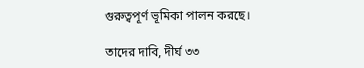গুরুত্বপূর্ণ ভূমিকা পালন করছে।

তাদের দাবি, দীর্ঘ ৩৩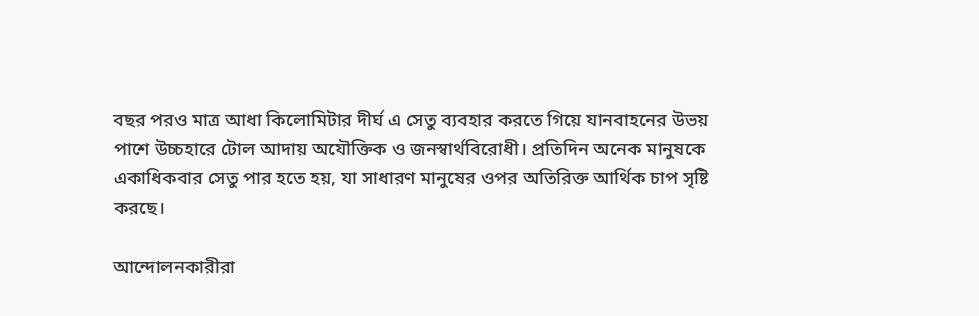বছর পরও মাত্র আধা কিলোমিটার দীর্ঘ এ সেতু ব্যবহার করতে গিয়ে যানবাহনের উভয় পাশে উচ্চহারে টোল আদায় অযৌক্তিক ও জনস্বার্থবিরোধী। প্রতিদিন অনেক মানুষকে একাধিকবার সেতু পার হতে হয়, যা সাধারণ মানুষের ওপর অতিরিক্ত আর্থিক চাপ সৃষ্টি করছে।

আন্দোলনকারীরা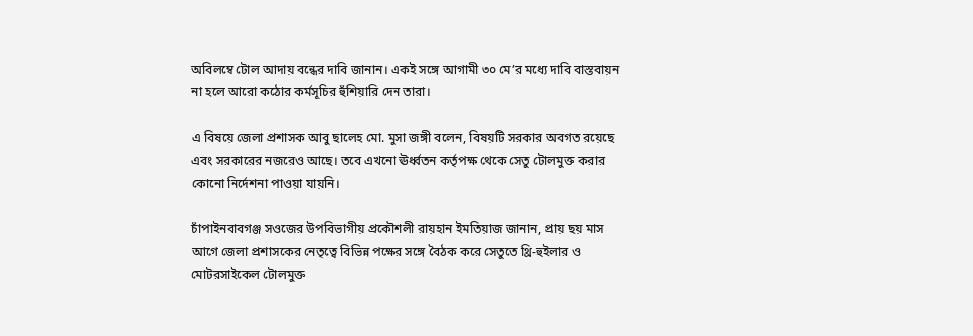অবিলম্বে টোল আদায় বন্ধের দাবি জানান। একই সঙ্গে আগামী ৩০ মে’র মধ্যে দাবি বাস্তবায়ন না হলে আরো কঠোর কর্মসূচির হুঁশিয়ারি দেন তারা।

এ বিষয়ে জেলা প্রশাসক আবু ছালেহ মো. মুসা জঙ্গী বলেন, বিষয়টি সরকার অবগত রয়েছে এবং সরকারের নজরেও আছে। তবে এখনো ঊর্ধ্বতন কর্তৃপক্ষ থেকে সেতু টোলমুক্ত করার কোনো নির্দেশনা পাওয়া যায়নি।

চাঁপাইনবাবগঞ্জ সওজের উপবিভাগীয় প্রকৌশলী রায়হান ইমতিয়াজ জানান, প্রায় ছয় মাস আগে জেলা প্রশাসকের নেতৃত্বে বিভিন্ন পক্ষের সঙ্গে বৈঠক করে সেতুতে থ্রি-হুইলার ও মোটরসাইকেল টোলমুক্ত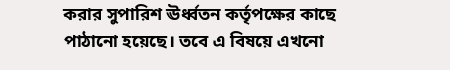করার সুপারিশ ঊর্ধ্বতন কর্তৃপক্ষের কাছে পাঠানো হয়েছে। তবে এ বিষয়ে এখনো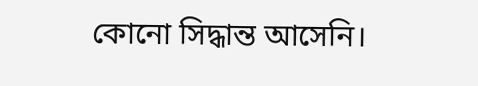কোনো সিদ্ধান্ত আসেনি।